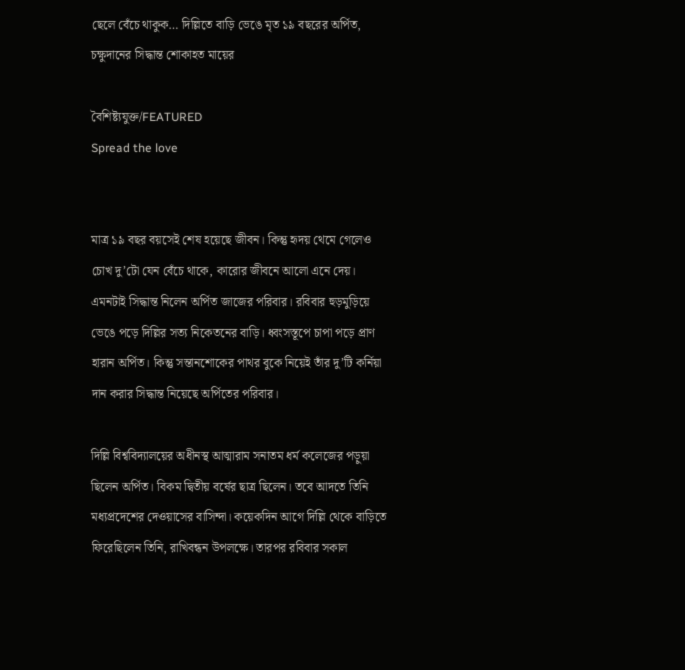ছেলে বেঁচে থাকুক… দিল্লিতে বাড়ি ভেঙে মৃত ১৯ বছরের অর্পিত, চক্ষুদানের সিদ্ধান্ত শোকাহত মায়ের

বৈশিষ্ট্যযুক্ত/FEATURED
Spread the love


মাত্র ১৯ বছর বয়সেই শেষ হয়েছে জীবন। কিন্তু হৃদয় থেমে গেলেও চোখ দু’টো যেন বেঁচে থাকে, কারোর জীবনে আলো এনে দেয়। এমনটাই সিদ্ধান্ত নিলেন অর্পিত জাজের পরিবার। রবিবার হুড়মুড়িয়ে ভেঙে পড়ে দিল্লির সত্য নিকেতনের বাড়ি। ধ্বংসস্তূপে চাপা পড়ে প্রাণ হারান অর্পিত। কিন্তু সন্তানশোকের পাথর বুকে নিয়েই তাঁর দু’টি কর্নিয়া দান করার সিদ্ধান্ত নিয়েছে অর্পিতের পরিবার।

দিল্লি বিশ্ববিদ্যালয়ের অধীনস্থ আত্মারাম সনাতম ধর্ম কলেজের পড়ুয়া ছিলেন অর্পিত। বিকম দ্বিতীয় বর্ষের ছাত্র ছিলেন। তবে আদতে তিনি মধ্যপ্রদেশের দেওয়াসের বাসিন্দা। কয়েকদিন আগে দিল্লি থেকে বাড়িতে ফিরেছিলেন তিনি, রাখিবন্ধন উপলক্ষে। তারপর রবিবার সকাল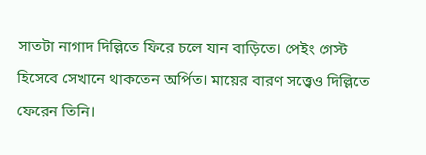সাতটা নাগাদ দিল্লিতে ফিরে চলে যান বাড়িতে। পেইং গেস্ট হিসেবে সেখানে থাকতেন অর্পিত। মায়ের বারণ সত্ত্বেও দিল্লিতে ফেরেন তিনি।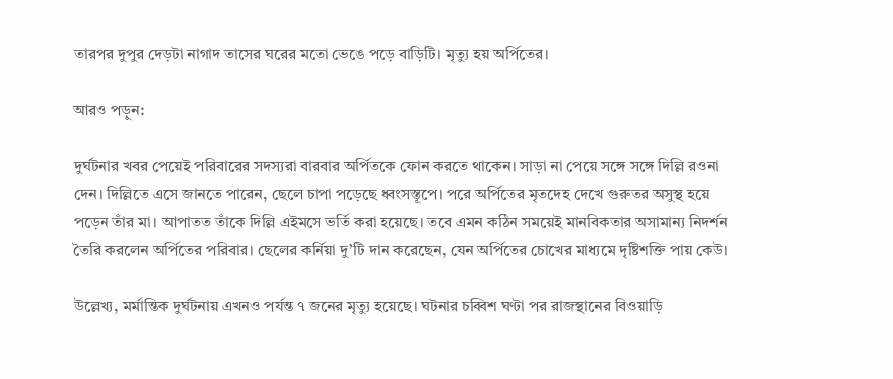তারপর দুপুর দেড়টা নাগাদ তাসের ঘরের মতো ভেঙে পড়ে বাড়িটি। মৃত্যু হয় অর্পিতের।

আরও পড়ুন:

দুর্ঘটনার খবর পেয়েই পরিবারের সদস্যরা বারবার অর্পিতকে ফোন করতে থাকেন। সাড়া না পেয়ে সঙ্গে সঙ্গে দিল্লি রওনা দেন। দিল্লিতে এসে জানতে পারেন, ছেলে চাপা পড়েছে ধ্বংসস্তূপে। পরে অর্পিতের মৃতদেহ দেখে গুরুতর অসুস্থ হয়ে পড়েন তাঁর মা। আপাতত তাঁকে দিল্লি এইমসে ভর্তি করা হয়েছে। তবে এমন কঠিন সময়েই মানবিকতার অসামান্য নিদর্শন তৈরি করলেন অর্পিতের পরিবার। ছেলের কর্নিয়া দু’টি দান করেছেন, যেন অর্পিতের চোখের মাধ্যমে দৃষ্টিশক্তি পায় কেউ।

উল্লেখ্য, মর্মান্তিক দুর্ঘটনায় এখনও পর্যন্ত ৭ জনের মৃত্যু হয়েছে। ঘটনার চব্বিশ ঘণ্টা পর রাজস্থানের বিওয়াড়ি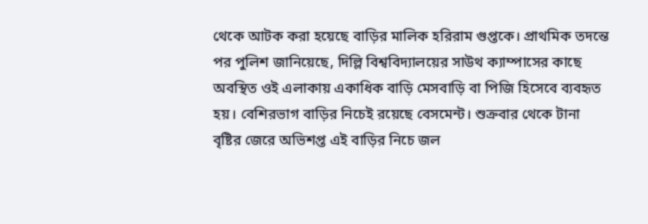থেকে আটক করা হয়েছে বাড়ির মালিক হরিরাম গুপ্তকে। প্রাথমিক তদন্তে পর পুলিশ জানিয়েছে, দিল্লি বিশ্ববিদ্যালয়ের সাউথ ক্যাম্পাসের কাছে অবস্থিত ওই এলাকায় একাধিক বাড়ি মেসবাড়ি বা পিজি হিসেবে ব্যবহৃত হয়। বেশিরভাগ বাড়ির নিচেই রয়েছে বেসমেন্ট। শুক্রবার থেকে টানা বৃষ্টির জেরে অভিশপ্ত এই বাড়ির নিচে জল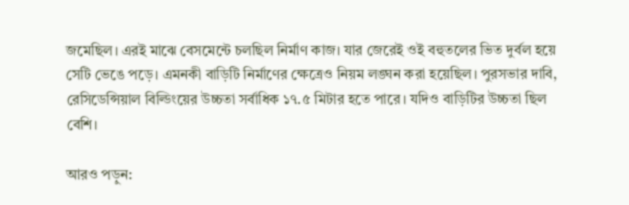জমেছিল। এরই মাঝে বেসমেন্টে চলছিল নির্মাণ কাজ। যার জেরেই ওই বহুতলের ভিত দুর্বল হয়ে সেটি ভেঙে পড়ে। এমনকী বাড়িটি নির্মাণের ক্ষেত্রেও নিয়ম লঙ্ঘন করা হয়েছিল। পুরসভার দাবি, রেসিডেন্সিয়াল বিল্ডিংয়ের উচ্চতা সর্বাধিক ১৭.৫ মিটার হতে পারে। যদিও বাড়িটির উচ্চতা ছিল বেশি।

আরও পড়ুন: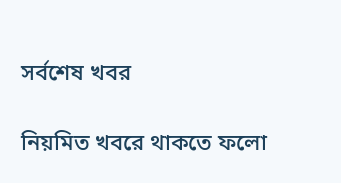সর্বশেষ খবর

নিয়মিত খবরে থাকতে ফলো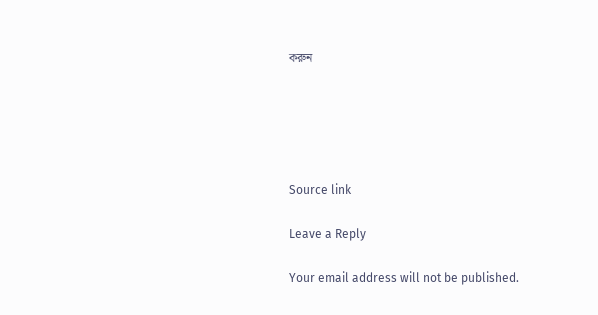করুন





Source link

Leave a Reply

Your email address will not be published.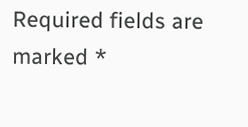Required fields are marked *